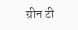ग्रीन टी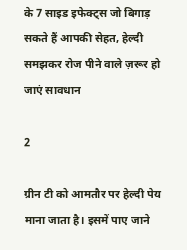के 7 साइड इफेक्ट्स जो बिगाड़ सकते हैं आपकी सेहत, हेल्दी समझकर रोज पीने वाले ज़रूर हो जाएं सावधान

2

ग्रीन टी को आमतौर पर हेल्दी पेय माना जाता है। इसमें पाए जाने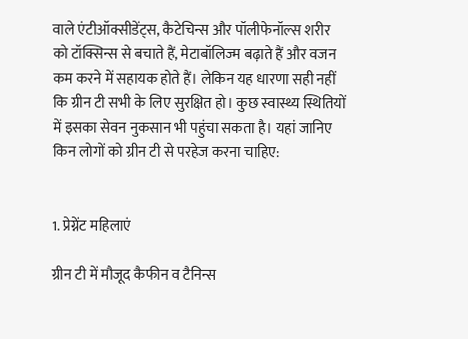वाले एंटीऑक्सीडेंट्स, कैटेचिन्स और पॉलीफेनॉल्स शरीर को टॉक्सिन्स से बचाते हैं, मेटाबॉलिज्म बढ़ाते हैं और वजन कम करने में सहायक होते हैं। लेकिन यह धारणा सही नहीं कि ग्रीन टी सभी के लिए सुरक्षित हो। कुछ स्वास्थ्य स्थितियों में इसका सेवन नुकसान भी पहुंचा सकता है। यहां जानिए किन लोगों को ग्रीन टी से परहेज करना चाहिए:


1. प्रेग्नेंट महिलाएं

ग्रीन टी में मौजूद कैफीन व टैनिन्स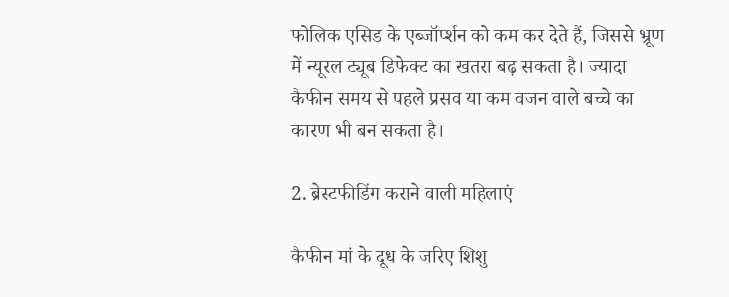फोलिक एसिड के एब्जॉर्प्शन को कम कर देते हैं, जिससे भ्रूण में न्यूरल ट्यूब डिफेक्ट का खतरा बढ़ सकता है। ज्यादा कैफीन समय से पहले प्रसव या कम वजन वाले बच्चे का कारण भी बन सकता है।

2. ब्रेस्टफीडिंग कराने वाली महिलाएं

कैफीन मां के दूध के जरिए शिशु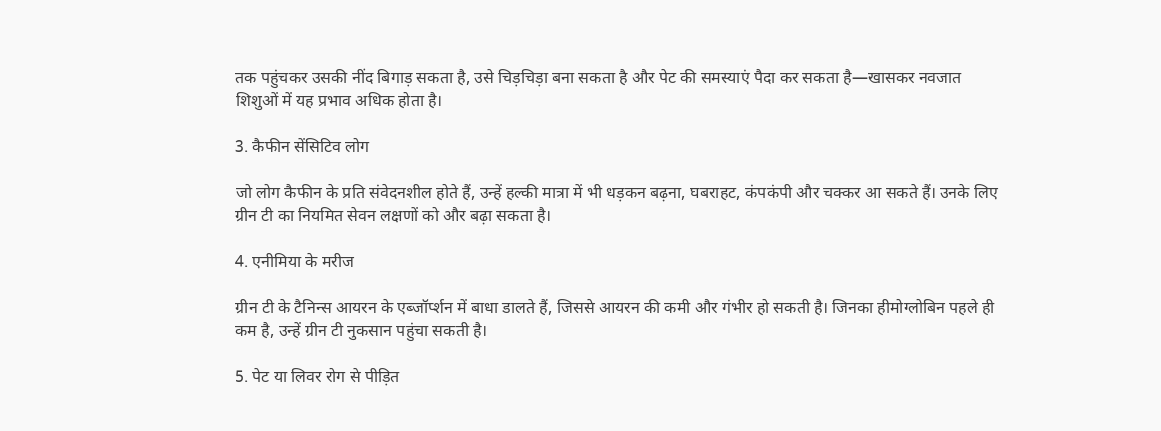तक पहुंचकर उसकी नींद बिगाड़ सकता है, उसे चिड़चिड़ा बना सकता है और पेट की समस्याएं पैदा कर सकता है—खासकर नवजात शिशुओं में यह प्रभाव अधिक होता है।

3. कैफीन सेंसिटिव लोग

जो लोग कैफीन के प्रति संवेदनशील होते हैं, उन्हें हल्की मात्रा में भी धड़कन बढ़ना, घबराहट, कंपकंपी और चक्कर आ सकते हैं। उनके लिए ग्रीन टी का नियमित सेवन लक्षणों को और बढ़ा सकता है।

4. एनीमिया के मरीज

ग्रीन टी के टैनिन्स आयरन के एब्जॉर्प्शन में बाधा डालते हैं, जिससे आयरन की कमी और गंभीर हो सकती है। जिनका हीमोग्लोबिन पहले ही कम है, उन्हें ग्रीन टी नुकसान पहुंचा सकती है।

5. पेट या लिवर रोग से पीड़ित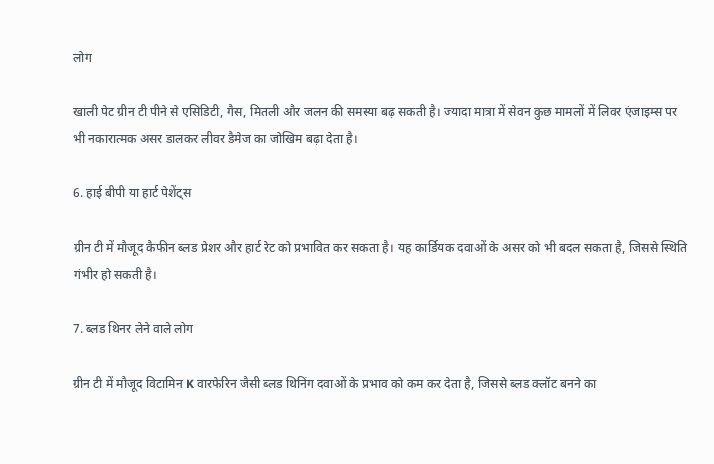लोग

खाली पेट ग्रीन टी पीने से एसिडिटी, गैस, मितली और जलन की समस्या बढ़ सकती है। ज्यादा मात्रा में सेवन कुछ मामलों में लिवर एंजाइम्स पर भी नकारात्मक असर डालकर लीवर डैमेज का जोखिम बढ़ा देता है।

6. हाई बीपी या हार्ट पेशेंट्स

ग्रीन टी में मौजूद कैफीन ब्लड प्रेशर और हार्ट रेट को प्रभावित कर सकता है। यह कार्डियक दवाओं के असर को भी बदल सकता है, जिससे स्थिति गंभीर हो सकती है।

7. ब्लड थिनर लेने वाले लोग

ग्रीन टी में मौजूद विटामिन K वारफेरिन जैसी ब्लड थिनिंग दवाओं के प्रभाव को कम कर देता है, जिससे ब्लड क्लॉट बनने का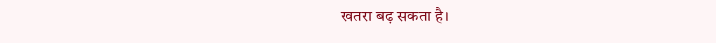खतरा बढ़ सकता है।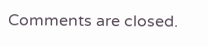Comments are closed.